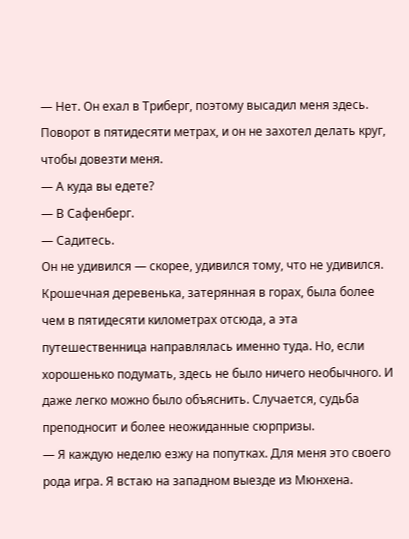— Нет. Он ехал в Триберг, поэтому высадил меня здесь. Поворот в пятидесяти метрах, и он не захотел делать круг, чтобы довезти меня.
— А куда вы едете?
— В Сафенберг.
— Садитесь.
Он не удивился — скорее, удивился тому, что не удивился. Крошечная деревенька, затерянная в горах, была более чем в пятидесяти километрах отсюда, а эта путешественница направлялась именно туда. Но, если хорошенько подумать, здесь не было ничего необычного. И даже легко можно было объяснить. Случается, судьба преподносит и более неожиданные сюрпризы.
— Я каждую неделю езжу на попутках. Для меня это своего рода игра. Я встаю на западном выезде из Мюнхена.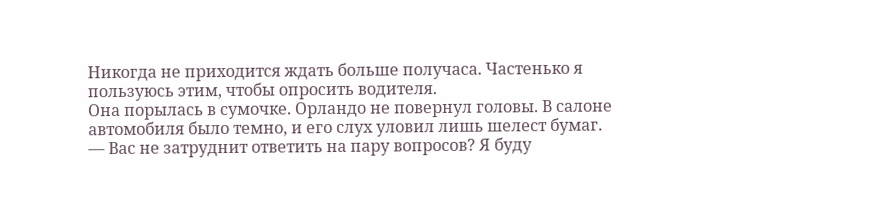Никогда не приходится ждать больше получаса. Частенько я пользуюсь этим, чтобы опросить водителя.
Она порылась в сумочке. Орландо не повернул головы. В салоне автомобиля было темно, и его слух уловил лишь шелест бумаг.
— Вас не затруднит ответить на пару вопросов? Я буду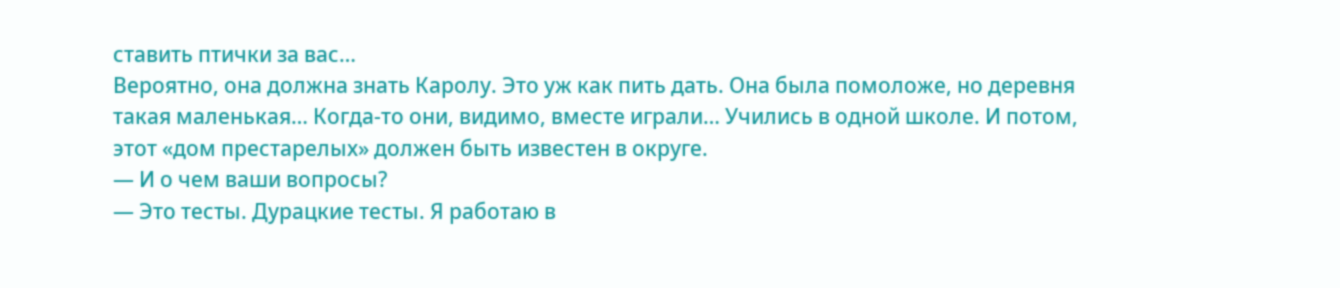ставить птички за вас…
Вероятно, она должна знать Каролу. Это уж как пить дать. Она была помоложе, но деревня такая маленькая… Когда-то они, видимо, вместе играли… Учились в одной школе. И потом, этот «дом престарелых» должен быть известен в округе.
— И о чем ваши вопросы?
— Это тесты. Дурацкие тесты. Я работаю в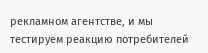рекламном агентстве, и мы тестируем реакцию потребителей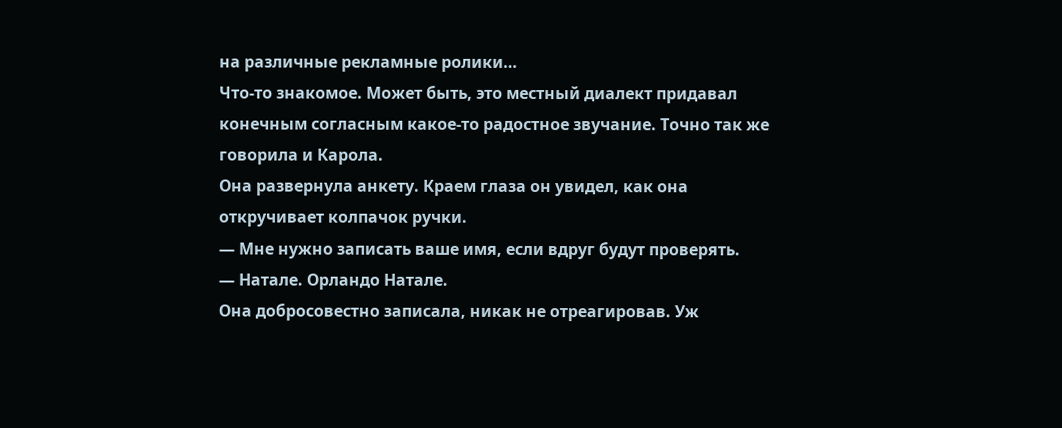на различные рекламные ролики…
Что-то знакомое. Может быть, это местный диалект придавал конечным согласным какое-то радостное звучание. Точно так же говорила и Карола.
Она развернула анкету. Краем глаза он увидел, как она откручивает колпачок ручки.
— Мне нужно записать ваше имя, если вдруг будут проверять.
— Натале. Орландо Натале.
Она добросовестно записала, никак не отреагировав. Уж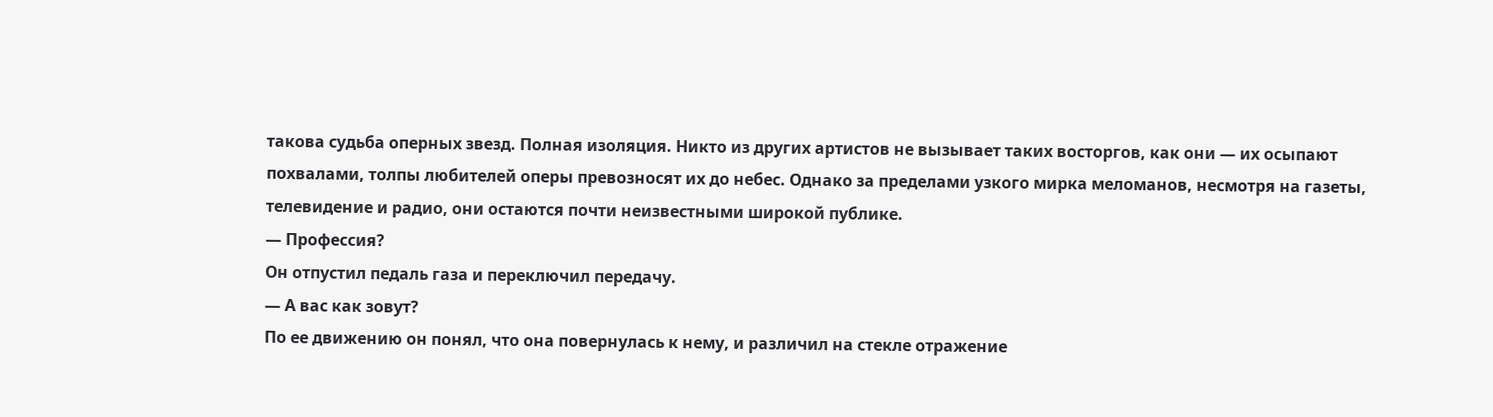такова судьба оперных звезд. Полная изоляция. Никто из других артистов не вызывает таких восторгов, как они — их осыпают похвалами, толпы любителей оперы превозносят их до небес. Однако за пределами узкого мирка меломанов, несмотря на газеты, телевидение и радио, они остаются почти неизвестными широкой публике.
— Профессия?
Он отпустил педаль газа и переключил передачу.
— А вас как зовут?
По ее движению он понял, что она повернулась к нему, и различил на стекле отражение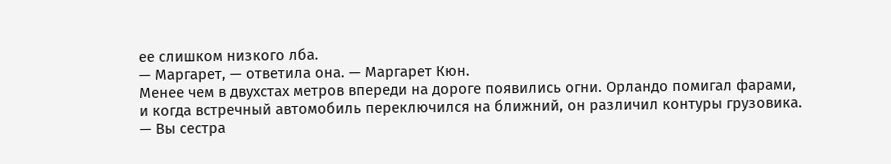ее слишком низкого лба.
— Маргарет, — ответила она. — Маргарет Кюн.
Менее чем в двухстах метров впереди на дороге появились огни. Орландо помигал фарами, и когда встречный автомобиль переключился на ближний, он различил контуры грузовика.
— Вы сестра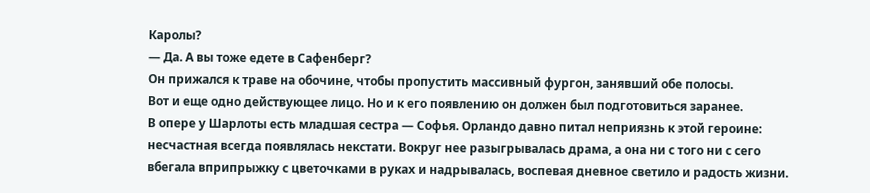Каролы?
— Да. А вы тоже едете в Сафенберг?
Он прижался к траве на обочине, чтобы пропустить массивный фургон, занявший обе полосы.
Вот и еще одно действующее лицо. Но и к его появлению он должен был подготовиться заранее.
В опере у Шарлоты есть младшая сестра — Софья. Орландо давно питал неприязнь к этой героине: несчастная всегда появлялась некстати. Вокруг нее разыгрывалась драма, а она ни с того ни с сего вбегала вприпрыжку с цветочками в руках и надрывалась, воспевая дневное светило и радость жизни.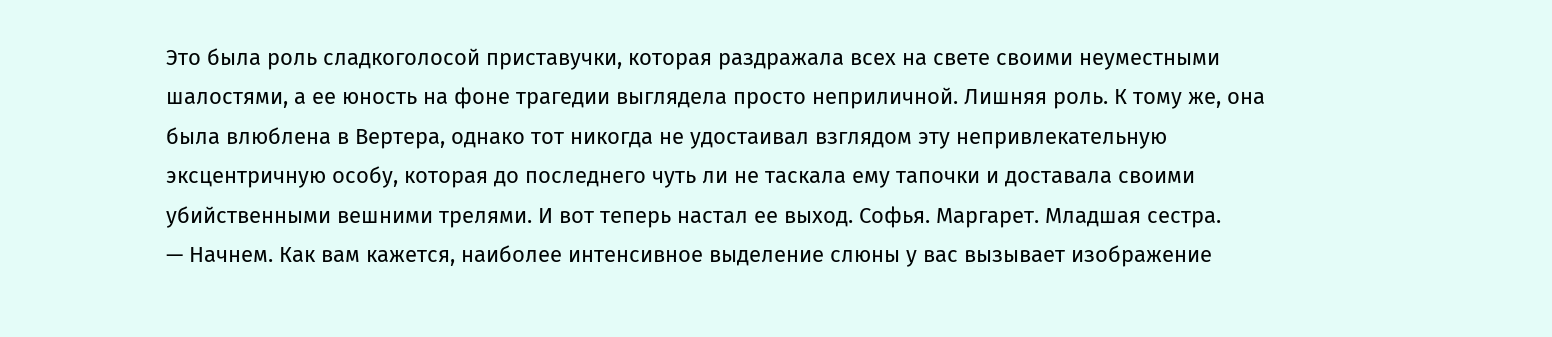Это была роль сладкоголосой приставучки, которая раздражала всех на свете своими неуместными шалостями, а ее юность на фоне трагедии выглядела просто неприличной. Лишняя роль. К тому же, она была влюблена в Вертера, однако тот никогда не удостаивал взглядом эту непривлекательную эксцентричную особу, которая до последнего чуть ли не таскала ему тапочки и доставала своими убийственными вешними трелями. И вот теперь настал ее выход. Софья. Маргарет. Младшая сестра.
— Начнем. Как вам кажется, наиболее интенсивное выделение слюны у вас вызывает изображение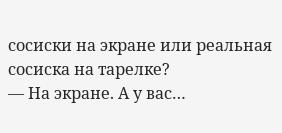сосиски на экране или реальная сосиска на тарелке?
— На экране. А у вас…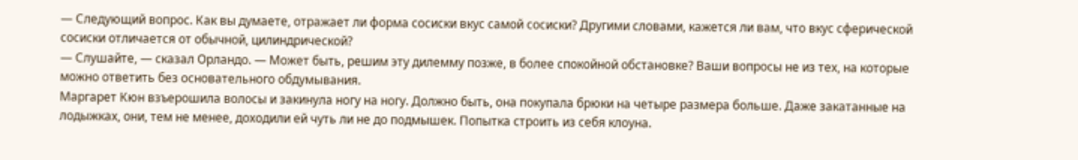— Следующий вопрос. Как вы думаете, отражает ли форма сосиски вкус самой сосиски? Другими словами, кажется ли вам, что вкус сферической сосиски отличается от обычной, цилиндрической?
— Слушайте, — сказал Орландо. — Может быть, решим эту дилемму позже, в более спокойной обстановке? Ваши вопросы не из тех, на которые можно ответить без основательного обдумывания.
Маргарет Кюн взъерошила волосы и закинула ногу на ногу. Должно быть, она покупала брюки на четыре размера больше. Даже закатанные на лодыжках, они, тем не менее, доходили ей чуть ли не до подмышек. Попытка строить из себя клоуна.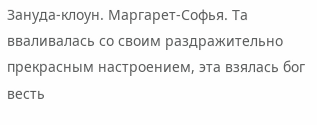Зануда-клоун. Маргарет-Софья. Та вваливалась со своим раздражительно прекрасным настроением, эта взялась бог весть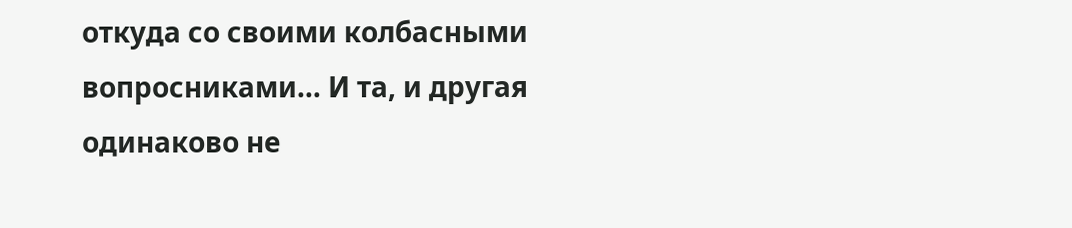откуда со своими колбасными вопросниками… И та, и другая одинаково не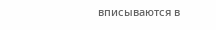вписываются в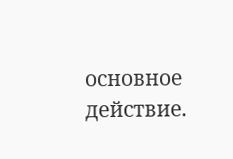основное действие.